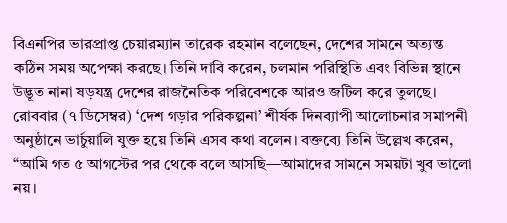বিএনপির ভারপ্রাপ্ত চেয়ারম্যান তারেক রহমান বলেছেন, দেশের সামনে অত্যন্ত কঠিন সময় অপেক্ষা করছে। তিনি দাবি করেন, চলমান পরিস্থিতি এবং বিভিন্ন স্থানে উদ্ভূত নানা ষড়যন্ত্র দেশের রাজনৈতিক পরিবেশকে আরও জটিল করে তুলছে।
রোববার (৭ ডিসেম্বর) ‘দেশ গড়ার পরিকল্পনা’ শীর্ষক দিনব্যাপী আলোচনার সমাপনী অনুষ্ঠানে ভার্চুয়ালি যুক্ত হয়ে তিনি এসব কথা বলেন। বক্তব্যে তিনি উল্লেখ করেন, “আমি গত ৫ আগস্টের পর থেকে বলে আসছি—আমাদের সামনে সময়টা খুব ভালো নয়।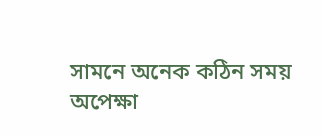সামনে অনেক কঠিন সময় অপেক্ষা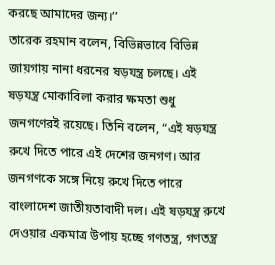করছে আমাদের জন্য।’’
তারেক রহমান বলেন, বিভিন্নভাবে বিভিন্ন জায়গায় নানা ধরনের ষড়যন্ত্র চলছে। এই ষড়যন্ত্র মোকাবিলা করার ক্ষমতা শুধু জনগণেরই রয়েছে। তিনি বলেন, “এই ষড়যন্ত্র রুখে দিতে পারে এই দেশের জনগণ। আর জনগণকে সঙ্গে নিয়ে রুখে দিতে পারে বাংলাদেশ জাতীয়তাবাদী দল। এই ষড়যন্ত্র রুখে দেওয়ার একমাত্র উপায় হচ্ছে গণতন্ত্র, গণতন্ত্র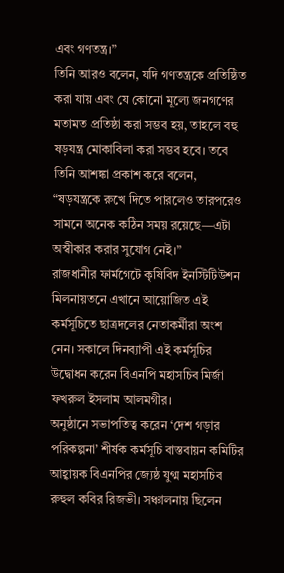এবং গণতন্ত্র।”
তিনি আরও বলেন, যদি গণতন্ত্রকে প্রতিষ্ঠিত করা যায় এবং যে কোনো মূল্যে জনগণের মতামত প্রতিষ্ঠা করা সম্ভব হয়, তাহলে বহু ষড়যন্ত্র মোকাবিলা করা সম্ভব হবে। তবে তিনি আশঙ্কা প্রকাশ করে বলেন, “ষড়যন্ত্রকে রুখে দিতে পারলেও তারপরেও সামনে অনেক কঠিন সময় রয়েছে—এটা অস্বীকার করার সুযোগ নেই।”
রাজধানীর ফার্মগেটে কৃষিবিদ ইনস্টিটিউশন মিলনায়তনে এখানে আয়োজিত এই কর্মসূচিতে ছাত্রদলের নেতাকর্মীরা অংশ নেন। সকালে দিনব্যাপী এই কর্মসূচির উদ্বোধন করেন বিএনপি মহাসচিব মির্জা ফখরুল ইসলাম আলমগীর।
অনুষ্ঠানে সভাপতিত্ব করেন ‘দেশ গড়ার পরিকল্পনা’ শীর্ষক কর্মসূচি বাস্তবায়ন কমিটির আহ্বায়ক বিএনপির জ্যেষ্ঠ যুগ্ম মহাসচিব রুহুল কবির রিজভী। সঞ্চালনায় ছিলেন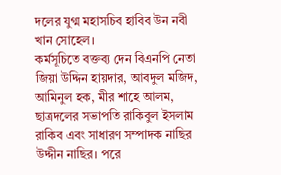দলের যুগ্ম মহাসচিব হাবিব উন নবী খান সোহেল।
কর্মসূচিতে বক্তব্য দেন বিএনপি নেতা জিয়া উদ্দিন হায়দার, আবদুল মজিদ, আমিনুল হক, মীর শাহে আলম, ছাত্রদলের সভাপতি রাকিবুল ইসলাম রাকিব এবং সাধারণ সম্পাদক নাছির উদ্দীন নাছির। পরে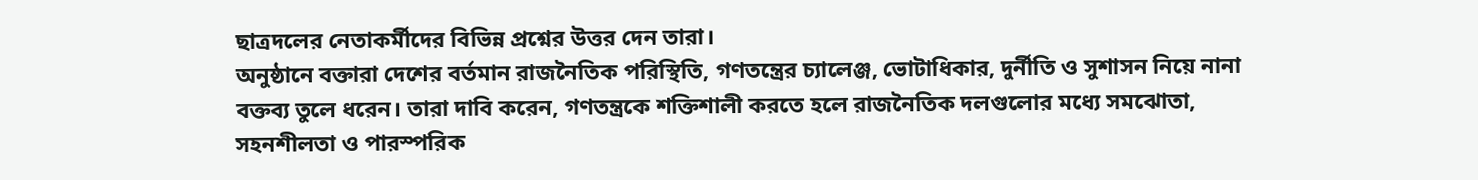ছাত্রদলের নেতাকর্মীদের বিভিন্ন প্রশ্নের উত্তর দেন তারা।
অনুষ্ঠানে বক্তারা দেশের বর্তমান রাজনৈতিক পরিস্থিতি, গণতন্ত্রের চ্যালেঞ্জ, ভোটাধিকার, দুর্নীতি ও সুশাসন নিয়ে নানা বক্তব্য তুলে ধরেন। তারা দাবি করেন, গণতন্ত্রকে শক্তিশালী করতে হলে রাজনৈতিক দলগুলোর মধ্যে সমঝোতা, সহনশীলতা ও পারস্পরিক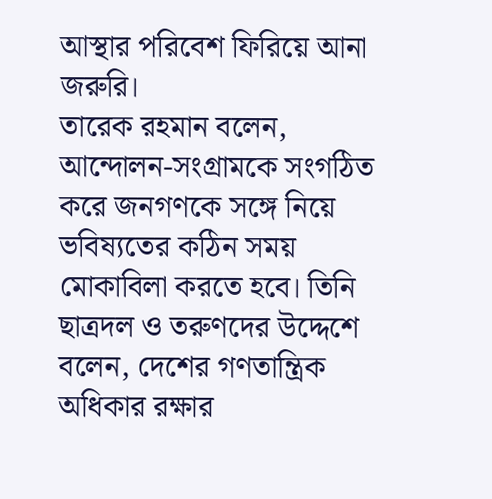আস্থার পরিবেশ ফিরিয়ে আনা জরুরি।
তারেক রহমান বলেন, আন্দোলন-সংগ্রামকে সংগঠিত করে জনগণকে সঙ্গে নিয়ে ভবিষ্যতের কঠিন সময় মোকাবিলা করতে হবে। তিনি ছাত্রদল ও তরুণদের উদ্দেশে বলেন, দেশের গণতান্ত্রিক অধিকার রক্ষার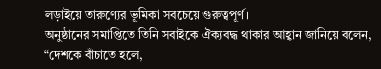লড়াইয়ে তারুণ্যের ভূমিকা সবচেয়ে গুরুত্বপূর্ণ।
অনুষ্ঠানের সমাপ্তিতে তিনি সবাইকে ঐক্যবদ্ধ থাকার আহ্বান জানিয়ে বলেন, “দেশকে বাঁচাতে হলে,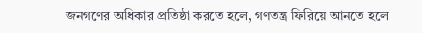জনগণের অধিকার প্রতিষ্ঠা করতে হলে, গণতন্ত্র ফিরিয়ে আনতে হলে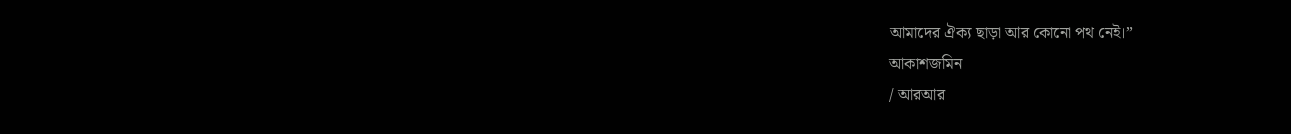আমাদের ঐক্য ছাড়া আর কোনো পথ নেই।”
আকাশজমিন
/ আরআর